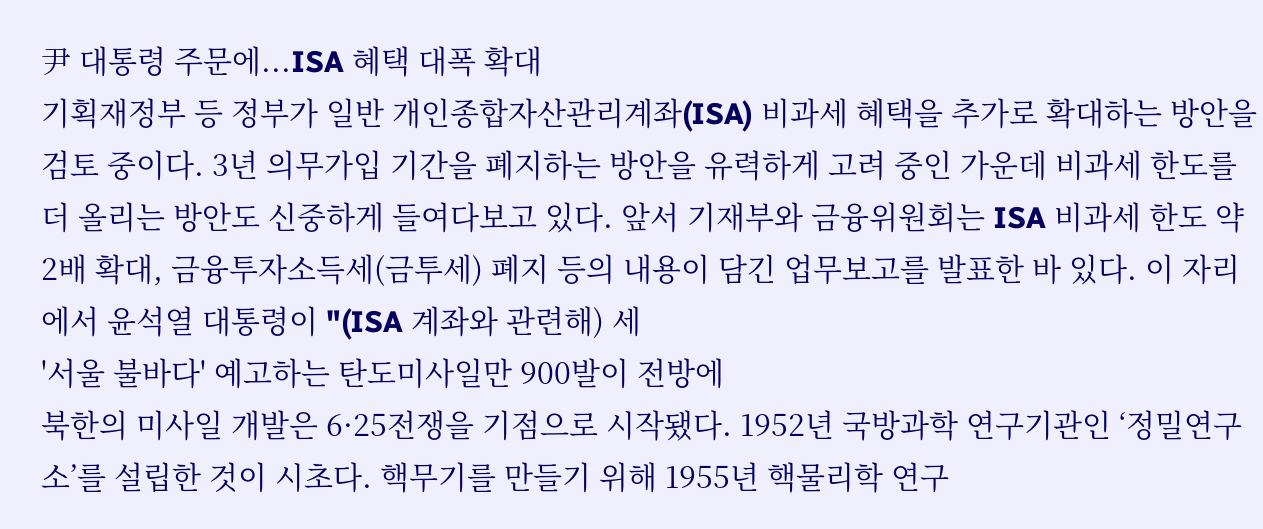尹 대통령 주문에...ISA 혜택 대폭 확대
기획재정부 등 정부가 일반 개인종합자산관리계좌(ISA) 비과세 혜택을 추가로 확대하는 방안을 검토 중이다. 3년 의무가입 기간을 폐지하는 방안을 유력하게 고려 중인 가운데 비과세 한도를 더 올리는 방안도 신중하게 들여다보고 있다. 앞서 기재부와 금융위원회는 ISA 비과세 한도 약 2배 확대, 금융투자소득세(금투세) 폐지 등의 내용이 담긴 업무보고를 발표한 바 있다. 이 자리에서 윤석열 대통령이 "(ISA 계좌와 관련해) 세
'서울 불바다' 예고하는 탄도미사일만 900발이 전방에
북한의 미사일 개발은 6·25전쟁을 기점으로 시작됐다. 1952년 국방과학 연구기관인 ‘정밀연구소’를 설립한 것이 시초다. 핵무기를 만들기 위해 1955년 핵물리학 연구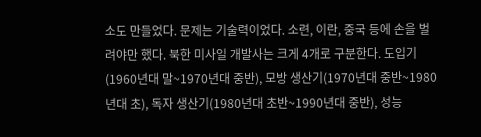소도 만들었다. 문제는 기술력이었다. 소련, 이란, 중국 등에 손을 벌려야만 했다. 북한 미사일 개발사는 크게 4개로 구분한다. 도입기(1960년대 말~1970년대 중반), 모방 생산기(1970년대 중반~1980년대 초), 독자 생산기(1980년대 초반~1990년대 중반), 성능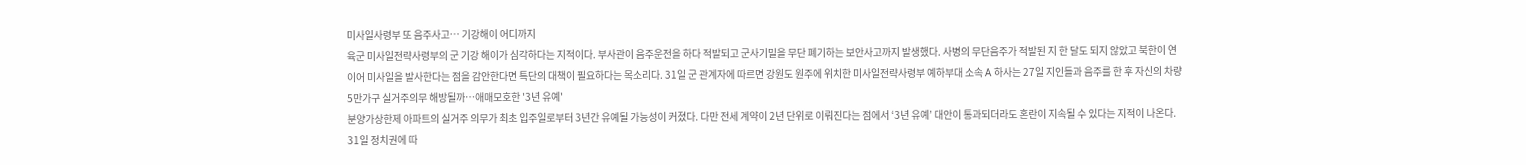미사일사령부 또 음주사고… 기강해이 어디까지
육군 미사일전략사령부의 군 기강 해이가 심각하다는 지적이다. 부사관이 음주운전을 하다 적발되고 군사기밀을 무단 폐기하는 보안사고까지 발생했다. 사병의 무단음주가 적발된 지 한 달도 되지 않았고 북한이 연이어 미사일을 발사한다는 점을 감안한다면 특단의 대책이 필요하다는 목소리다. 31일 군 관계자에 따르면 강원도 원주에 위치한 미사일전략사령부 예하부대 소속 A 하사는 27일 지인들과 음주를 한 후 자신의 차량
5만가구 실거주의무 해방될까…애매모호한 '3년 유예'
분양가상한제 아파트의 실거주 의무가 최초 입주일로부터 3년간 유예될 가능성이 커졌다. 다만 전세 계약이 2년 단위로 이뤄진다는 점에서 ‘3년 유예’ 대안이 통과되더라도 혼란이 지속될 수 있다는 지적이 나온다. 31일 정치권에 따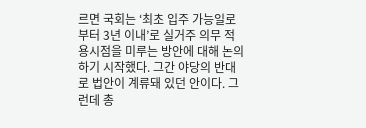르면 국회는 ‘최초 입주 가능일로부터 3년 이내’로 실거주 의무 적용시점을 미루는 방안에 대해 논의하기 시작했다. 그간 야당의 반대로 법안이 계류돼 있던 안이다. 그런데 총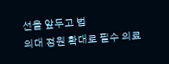선을 앞두고 법
의대 정원 확대로 필수 의료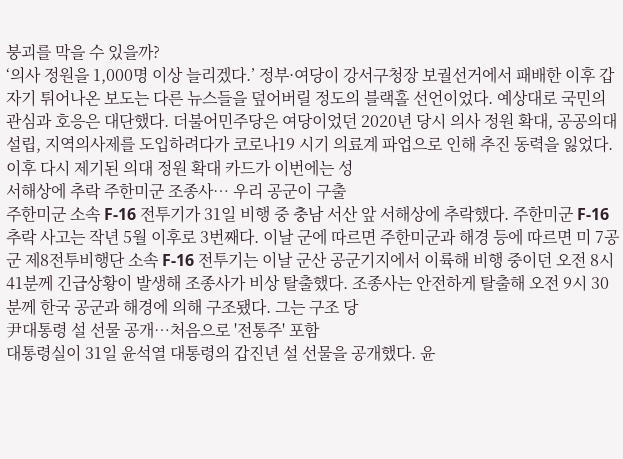붕괴를 막을 수 있을까?
‘의사 정원을 1,000명 이상 늘리겠다.’ 정부·여당이 강서구청장 보궐선거에서 패배한 이후 갑자기 튀어나온 보도는 다른 뉴스들을 덮어버릴 정도의 블랙홀 선언이었다. 예상대로 국민의 관심과 호응은 대단했다. 더불어민주당은 여당이었던 2020년 당시 의사 정원 확대, 공공의대 설립, 지역의사제를 도입하려다가 코로나19 시기 의료계 파업으로 인해 추진 동력을 잃었다. 이후 다시 제기된 의대 정원 확대 카드가 이번에는 성
서해상에 추락 주한미군 조종사… 우리 공군이 구출
주한미군 소속 F-16 전투기가 31일 비행 중 충남 서산 앞 서해상에 추락했다. 주한미군 F-16 추락 사고는 작년 5월 이후로 3번째다. 이날 군에 따르면 주한미군과 해경 등에 따르면 미 7공군 제8전투비행단 소속 F-16 전투기는 이날 군산 공군기지에서 이륙해 비행 중이던 오전 8시 41분께 긴급상황이 발생해 조종사가 비상 탈출했다. 조종사는 안전하게 탈출해 오전 9시 30분께 한국 공군과 해경에 의해 구조됐다. 그는 구조 당
尹대통령 설 선물 공개…처음으로 '전통주' 포함
대통령실이 31일 윤석열 대통령의 갑진년 설 선물을 공개했다. 윤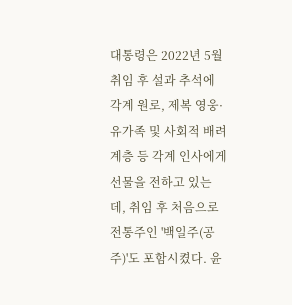대통령은 2022년 5월 취임 후 설과 추석에 각계 원로, 제복 영웅·유가족 및 사회적 배려계층 등 각계 인사에게 선물을 전하고 있는데, 취임 후 처음으로 전통주인 '백일주(공주)'도 포함시켰다. 윤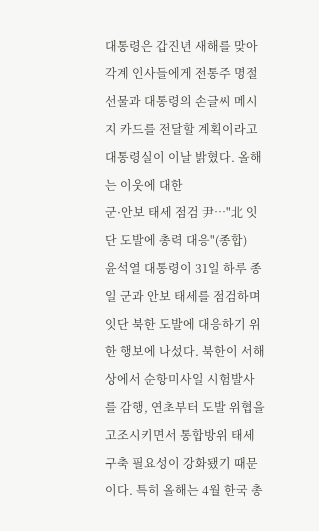대통령은 갑진년 새해를 맞아 각계 인사들에게 전통주 명절선물과 대통령의 손글씨 메시지 카드를 전달할 계획이라고 대통령실이 이날 밝혔다. 올해는 이웃에 대한
군·안보 태세 점검 尹…"北 잇단 도발에 총력 대응"(종합)
윤석열 대통령이 31일 하루 종일 군과 안보 태세를 점검하며 잇단 북한 도발에 대응하기 위한 행보에 나섰다. 북한이 서해상에서 순항미사일 시험발사를 감행, 연초부터 도발 위협을 고조시키면서 통합방위 태세 구축 필요성이 강화됐기 때문이다. 특히 올해는 4월 한국 총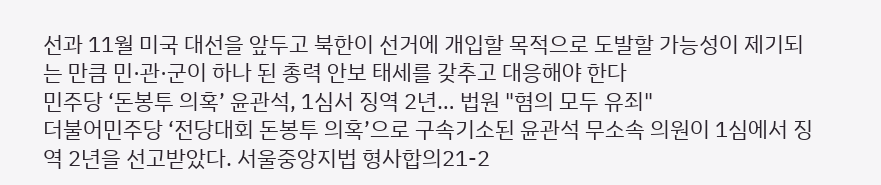선과 11월 미국 대선을 앞두고 북한이 선거에 개입할 목적으로 도발할 가능성이 제기되는 만큼 민·관·군이 하나 된 총력 안보 태세를 갖추고 대응해야 한다
민주당 ‘돈봉투 의혹’ 윤관석, 1심서 징역 2년… 법원 "혐의 모두 유죄"
더불어민주당 ‘전당대회 돈봉투 의혹’으로 구속기소된 윤관석 무소속 의원이 1심에서 징역 2년을 선고받았다. 서울중앙지법 형사합의21-2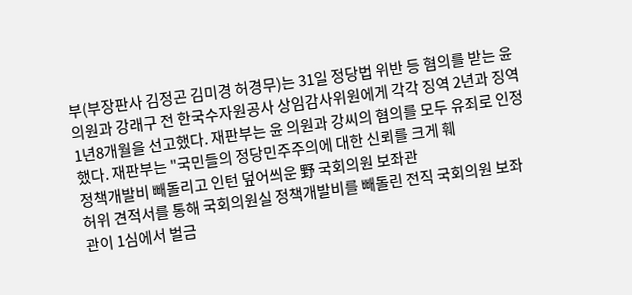부(부장판사 김정곤 김미경 허경무)는 31일 정당법 위반 등 혐의를 받는 윤 의원과 강래구 전 한국수자원공사 상임감사위원에게 각각 징역 2년과 징역 1년8개월을 선고했다. 재판부는 윤 의원과 강씨의 혐의를 모두 유죄로 인정했다. 재판부는 "국민들의 정당민주주의에 대한 신뢰를 크게 훼
정책개발비 빼돌리고 인턴 덮어씌운 野 국회의원 보좌관
허위 견적서를 통해 국회의원실 정책개발비를 빼돌린 전직 국회의원 보좌관이 1심에서 벌금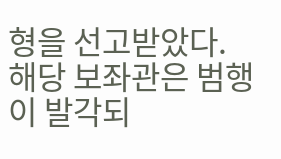형을 선고받았다. 해당 보좌관은 범행이 발각되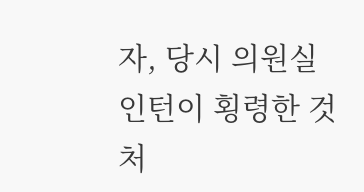자, 당시 의원실 인턴이 횡령한 것처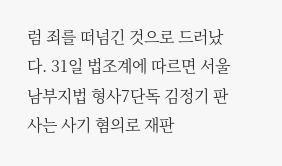럼 죄를 떠넘긴 것으로 드러났다. 31일 법조계에 따르면 서울남부지법 형사7단독 김정기 판사는 사기 혐의로 재판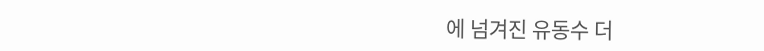에 넘겨진 유동수 더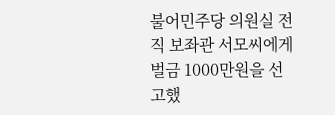불어민주당 의원실 전직 보좌관 서모씨에게 벌금 1000만원을 선고했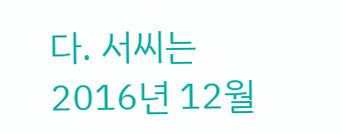다. 서씨는 2016년 12월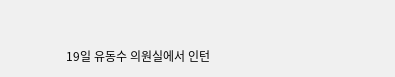19일 유동수 의원실에서 인턴